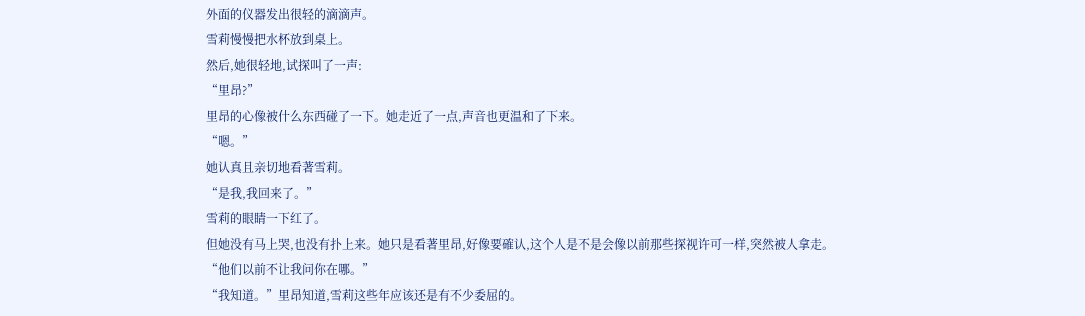外面的仪器发出很轻的滴滴声。
雪莉慢慢把水杯放到桌上。
然后,她很轻地,试探叫了一声:
“里昂?”
里昂的心像被什么东西碰了一下。她走近了一点,声音也更温和了下来。
“嗯。”
她认真且亲切地看著雪莉。
“是我,我回来了。”
雪莉的眼睛一下红了。
但她没有马上哭,也没有扑上来。她只是看著里昂,好像要確认,这个人是不是会像以前那些探视许可一样,突然被人拿走。
“他们以前不让我问你在哪。”
“我知道。”里昂知道,雪莉这些年应该还是有不少委屈的。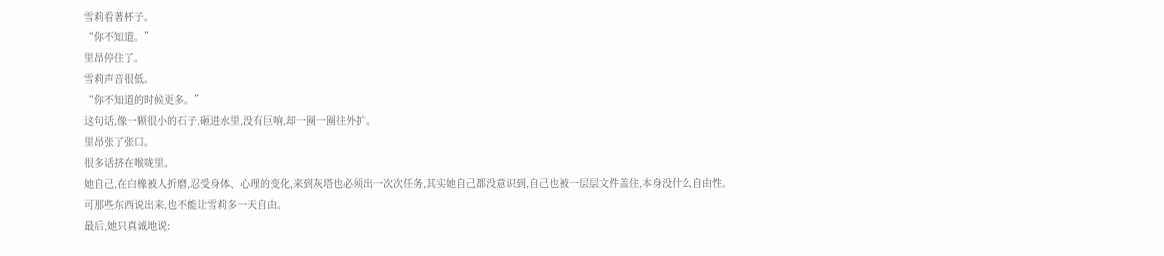雪莉看著杯子。
“你不知道。”
里昂停住了。
雪莉声音很低。
“你不知道的时候更多。”
这句话,像一颗很小的石子,砸进水里,没有巨响,却一圈一圈往外扩。
里昂张了张口。
很多话挤在喉咙里。
她自己,在白橡被人折磨,忍受身体、心理的变化,来到灰塔也必须出一次次任务,其实她自己都没意识到,自己也被一层层文件盖住,本身没什么自由性。
可那些东西说出来,也不能让雪莉多一天自由。
最后,她只真诚地说: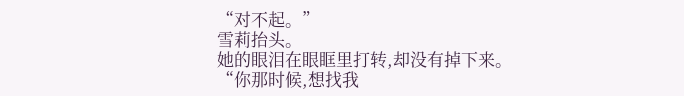“对不起。”
雪莉抬头。
她的眼泪在眼眶里打转,却没有掉下来。
“你那时候,想找我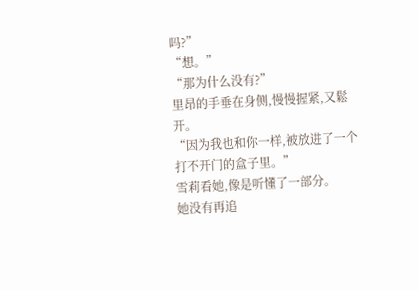吗?”
“想。”
“那为什么没有?”
里昂的手垂在身侧,慢慢握紧,又鬆开。
“因为我也和你一样,被放进了一个打不开门的盒子里。”
雪莉看她,像是听懂了一部分。
她没有再追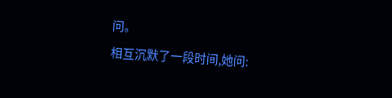问。
相互沉默了一段时间,她问: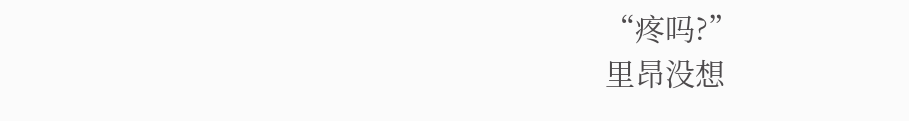“疼吗?”
里昂没想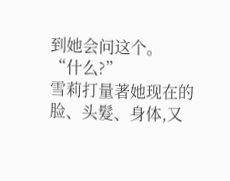到她会问这个。
“什么?”
雪莉打量著她现在的脸、头髮、身体,又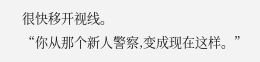很快移开视线。
“你从那个新人警察,变成现在这样。”